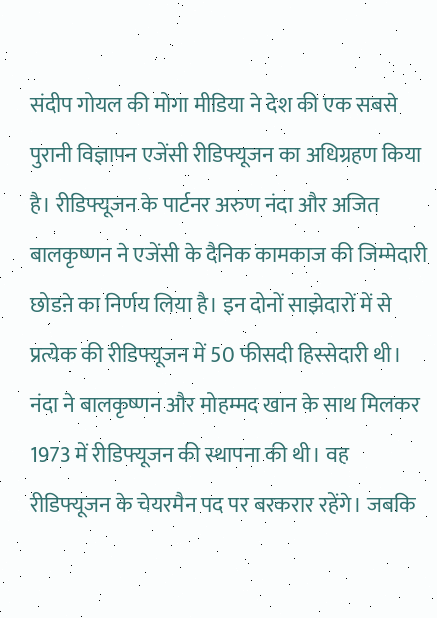संदीप गोयल की मोगा मीडिया ने देश की एक सबसे पुरानी विज्ञापन एजेंसी रीडिफ्यूजन का अधिग्रहण किया है। रीडिफ्यूजन के पार्टनर अरुण नंदा और अजित बालकृष्णन ने एजेंसी के दैनिक कामकाज की जिम्मेदारी छोडऩे का निर्णय लिया है। इन दोनों साझेदारों में से प्रत्येक की रीडिफ्यूजन में 50 फीसदी हिस्सेदारी थी। नंदा ने बालकृष्णन और मोहम्मद खान के साथ मिलकर 1973 में रीडिफ्यूजन की स्थापना की थी। वह रीडिफ्यूजन के चेयरमैन पद पर बरकरार रहेंगे। जबकि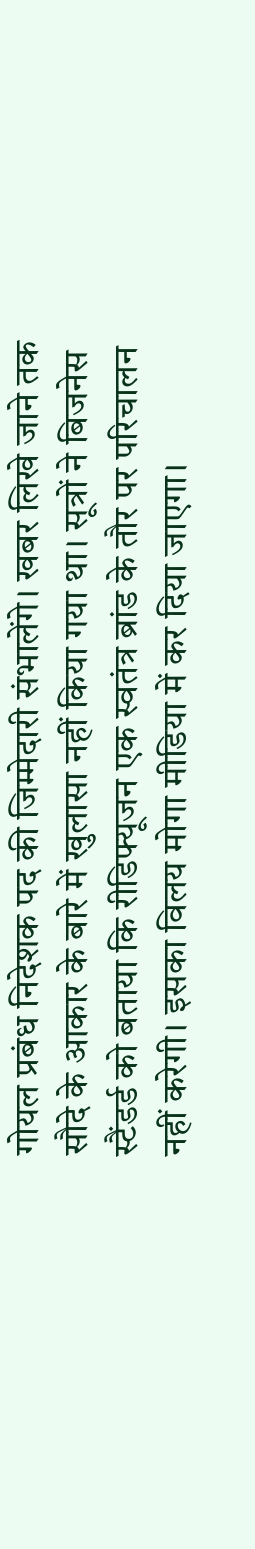गोयल प्रबंध निदेशक पद की जिम्मेदारी संभालेंगे। खबर लिखे जाने तक सौदे के आकार के बारे में खुलासा नहीं किया गया था। सूत्रों ने बिजनेस स्टैंडर्ड को बताया कि रीडिफ्यूजन एक स्वतंत्र ब्रांड के तौर पर परिचालन नहीं करेगी। इसका विलय मोगा मीडिया में कर दिया जाएगा।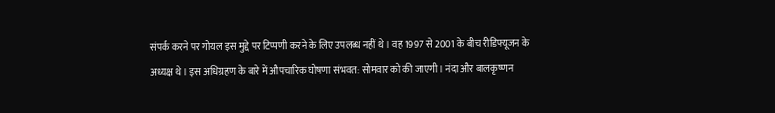संपर्क करने पर गोयल इस मुद्दे पर टिप्पणी करने के लिए उपलब्ध नहीं थे। वह 1997 से 2001 के बीच रीडिफ्यूजन के अध्यक्ष थे। इस अधिग्रहण के बारे में औपचारिक घोषणा संभवत: सोमवार को की जाएगी। नंदा और बालकृष्णन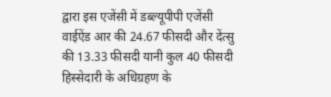द्वारा इस एजेंसी में डब्ल्यूपीपी एजेंसी वाईऐंड आर की 24.67 फीसदी और देंत्सु की 13.33 फीसदी यानी कुल 40 फीसदी हिस्सेदारी के अधिग्रहण के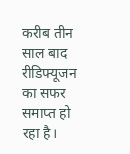करीब तीन साल बाद रीडिफ्यूजन का सफर समाप्त हो रहा है।